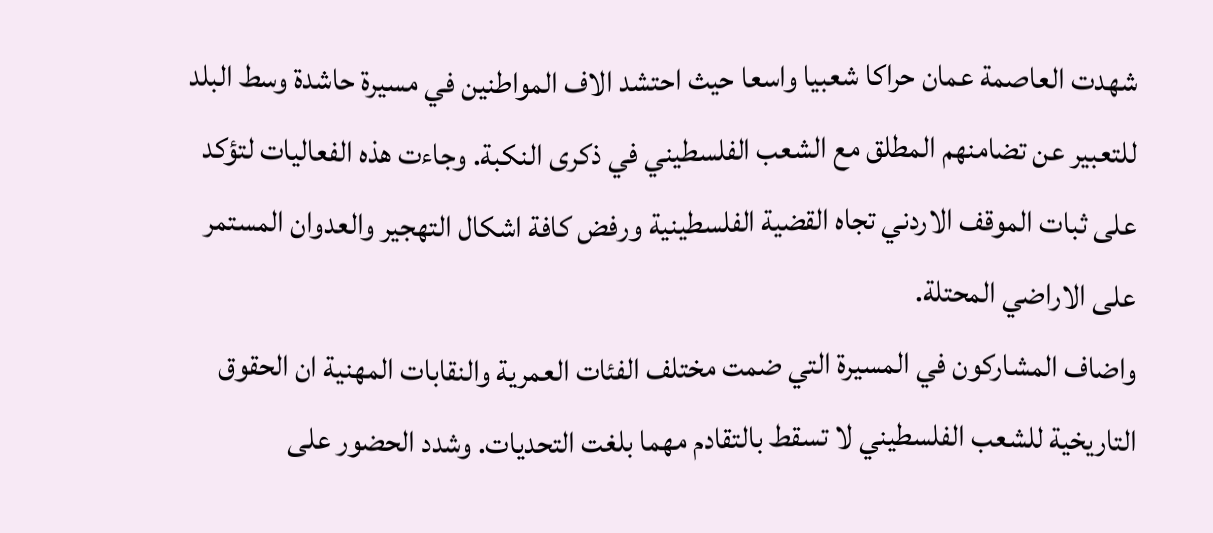شهدت العاصمة عمان حراكا شعبيا واسعا حيث احتشد الاف المواطنين في مسيرة حاشدة وسط البلد للتعبير عن تضامنهم المطلق مع الشعب الفلسطيني في ذكرى النكبة. وجاءت هذه الفعاليات لتؤكد على ثبات الموقف الاردني تجاه القضية الفلسطينية ورفض كافة اشكال التهجير والعدوان المستمر على الاراضي المحتلة.
واضاف المشاركون في المسيرة التي ضمت مختلف الفئات العمرية والنقابات المهنية ان الحقوق التاريخية للشعب الفلسطيني لا تسقط بالتقادم مهما بلغت التحديات. وشدد الحضور على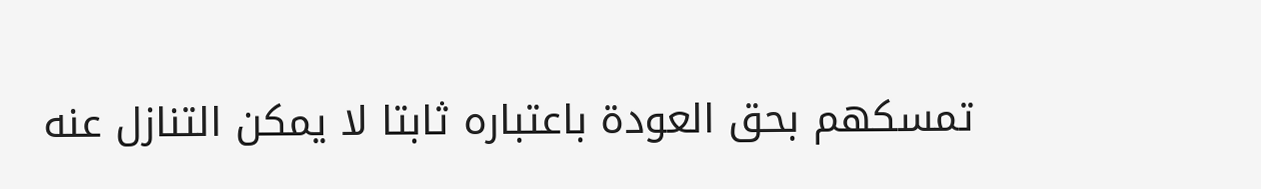تمسكهم بحق العودة باعتباره ثابتا لا يمكن التنازل عنه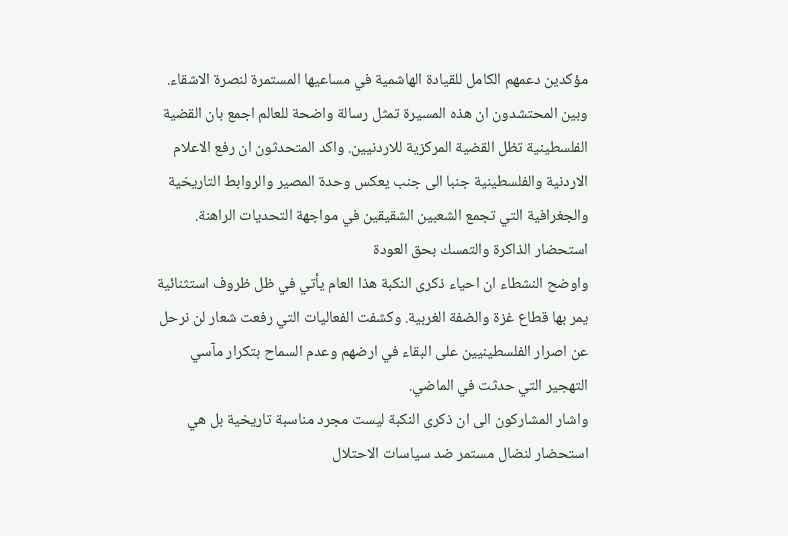مؤكدين دعمهم الكامل للقيادة الهاشمية في مساعيها المستمرة لنصرة الاشقاء.
وبين المحتشدون ان هذه المسيرة تمثل رسالة واضحة للعالم اجمع بان القضية الفلسطينية تظل القضية المركزية للاردنيين. واكد المتحدثون ان رفع الاعلام الاردنية والفلسطينية جنبا الى جنب يعكس وحدة المصير والروابط التاريخية والجغرافية التي تجمع الشعبين الشقيقين في مواجهة التحديات الراهنة.
استحضار الذاكرة والتمسك بحق العودة
واوضح النشطاء ان احياء ذكرى النكبة هذا العام يأتي في ظل ظروف استثنائية يمر بها قطاع غزة والضفة الغربية. وكشفت الفعاليات التي رفعت شعار لن نرحل عن اصرار الفلسطينيين على البقاء في ارضهم وعدم السماح بتكرار مآسي التهجير التي حدثت في الماضي.
واشار المشاركون الى ان ذكرى النكبة ليست مجرد مناسبة تاريخية بل هي استحضار لنضال مستمر ضد سياسات الاحتلال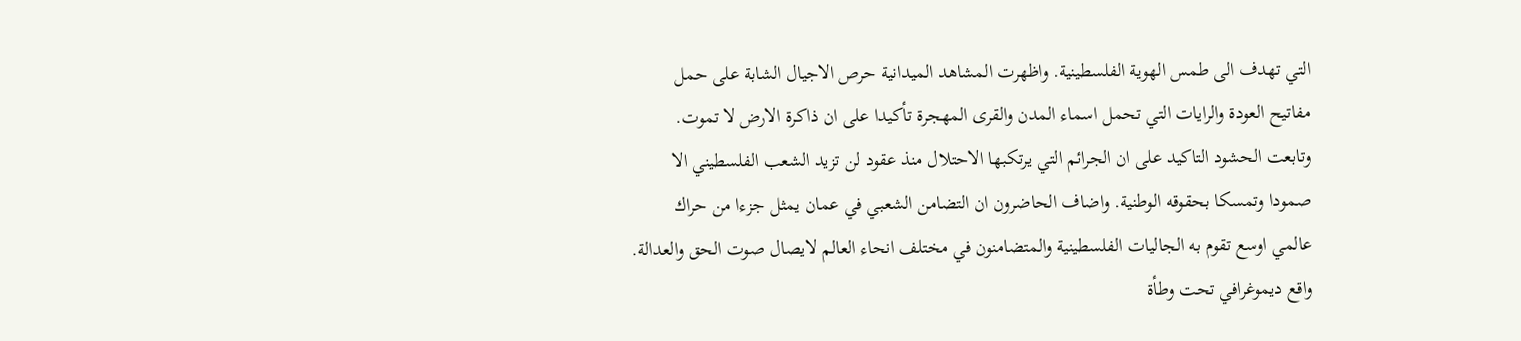التي تهدف الى طمس الهوية الفلسطينية. واظهرت المشاهد الميدانية حرص الاجيال الشابة على حمل مفاتيح العودة والرايات التي تحمل اسماء المدن والقرى المهجرة تأكيدا على ان ذاكرة الارض لا تموت.
وتابعت الحشود التاكيد على ان الجرائم التي يرتكبها الاحتلال منذ عقود لن تزيد الشعب الفلسطيني الا صمودا وتمسكا بحقوقه الوطنية. واضاف الحاضرون ان التضامن الشعبي في عمان يمثل جزءا من حراك عالمي اوسع تقوم به الجاليات الفلسطينية والمتضامنون في مختلف انحاء العالم لايصال صوت الحق والعدالة.
واقع ديموغرافي تحت وطأة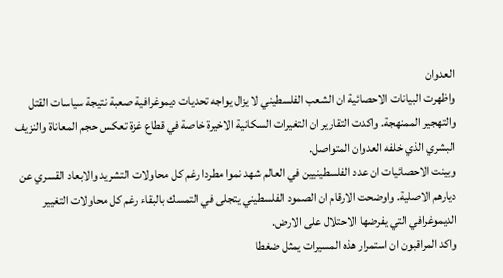العدوان
واظهرت البيانات الاحصائية ان الشعب الفلسطيني لا يزال يواجه تحديات ديموغرافية صعبة نتيجة سياسات القتل والتهجير الممنهجة. واكدت التقارير ان التغيرات السكانية الاخيرة خاصة في قطاع غزة تعكس حجم المعاناة والنزيف البشري الذي خلفه العدوان المتواصل.
وبينت الاحصائيات ان عدد الفلسطينيين في العالم شهد نموا مطردا رغم كل محاولات التشريد والابعاد القسري عن ديارهم الاصلية. واوضحت الارقام ان الصمود الفلسطيني يتجلى في التمسك بالبقاء رغم كل محاولات التغيير الديموغرافي التي يفرضها الاحتلال على الارض.
واكد المراقبون ان استمرار هذه المسيرات يمثل ضغطا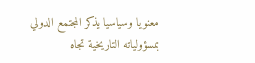معنويا وسياسيا يذكر المجتمع الدولي بمسؤولياته التاريخية تجاه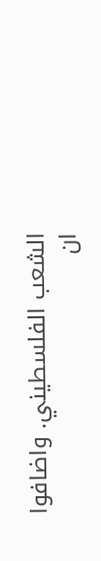الشعب الفلسطيني. واضافوا ان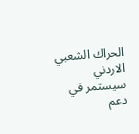الحراك الشعبي الاردني سيستمر في دعم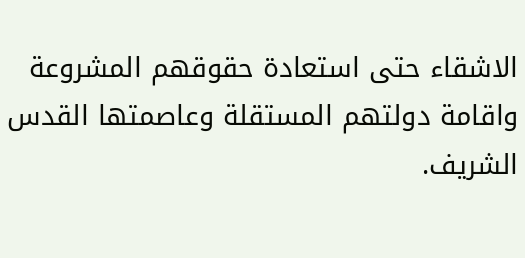الاشقاء حتى استعادة حقوقهم المشروعة واقامة دولتهم المستقلة وعاصمتها القدس الشريف.